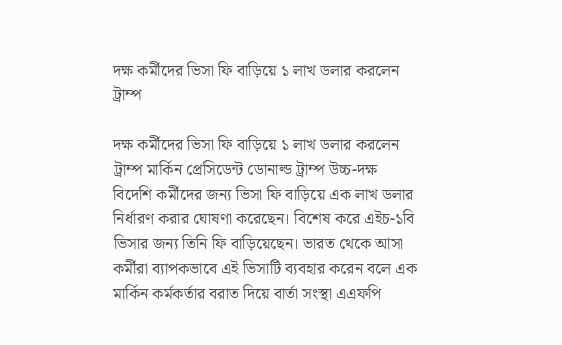দক্ষ কর্মীদের ভিসা ফি বাড়িয়ে ১ লাখ ডলার করলেন ট্রাম্প

দক্ষ কর্মীদের ভিসা ফি বাড়িয়ে ১ লাখ ডলার করলেন ট্রাম্প মার্কিন প্রেসিডেন্ট ডোনাল্ড ট্রাম্প উচ্চ-দক্ষ বিদেশি কর্মীদের জন্য ভিসা ফি বাড়িয়ে এক লাখ ডলার নির্ধারণ করার ঘোষণা করেছেন। বিশেষ করে এইচ-১বি ভিসার জন্য তিনি ফি বাড়িয়েছেন। ভারত থেকে আসা কর্মীরা ব্যাপকভাবে এই ভিসাটি ব্যবহার করেন বলে এক মার্কিন কর্মকর্তার বরাত দিয়ে বার্তা সংস্থা এএফপি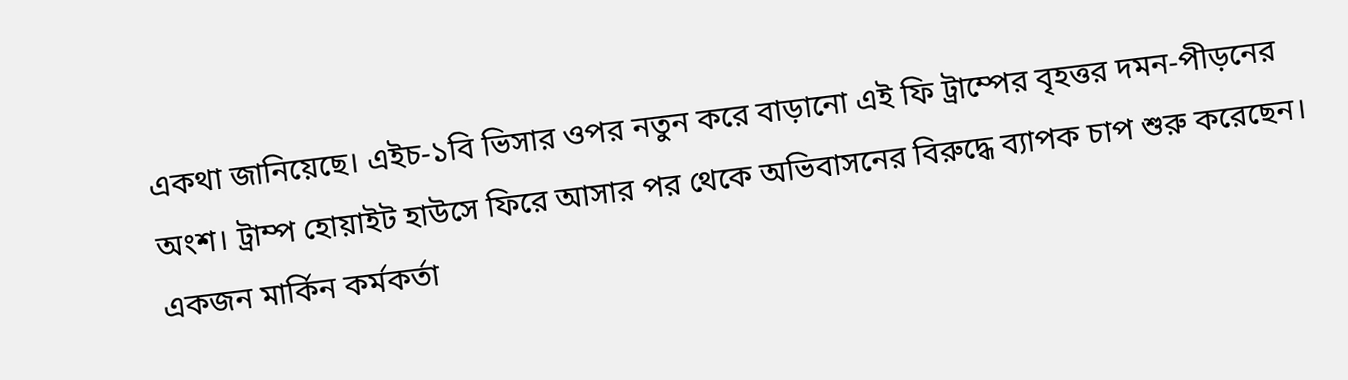একথা জানিয়েছে। এইচ-১বি ভিসার ওপর নতুন করে বাড়ানো এই ফি ট্রাম্পের বৃহত্তর দমন-পীড়নের অংশ। ট্রাম্প হোয়াইট হাউসে ফিরে আসার পর থেকে অভিবাসনের বিরুদ্ধে ব্যাপক চাপ শুরু করেছেন। একজন মার্কিন কর্মকর্তা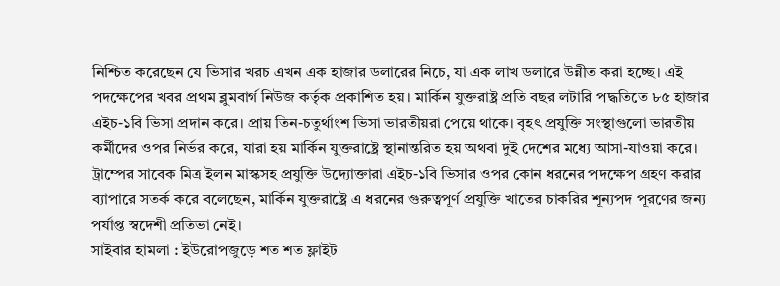নিশ্চিত করেছেন যে ভিসার খরচ এখন এক হাজার ডলারের নিচে, যা এক লাখ ডলারে উন্নীত করা হচ্ছে। এই পদক্ষেপের খবর প্রথম ব্লুমবার্গ নিউজ কর্তৃক প্রকাশিত হয়। মার্কিন যুক্তরাষ্ট্র প্রতি বছর লটারি পদ্ধতিতে ৮৫ হাজার এইচ-১বি ভিসা প্রদান করে। প্রায় তিন-চতুর্থাংশ ভিসা ভারতীয়রা পেয়ে থাকে। বৃহৎ প্রযুক্তি সংস্থাগুলো ভারতীয় কর্মীদের ওপর নির্ভর করে, যারা হয় মার্কিন যুক্তরাষ্ট্রে স্থানান্তরিত হয় অথবা দুই দেশের মধ্যে আসা-যাওয়া করে। ট্রাম্পের সাবেক মিত্র ইলন মাস্কসহ প্রযুক্তি উদ্যোক্তারা এইচ-১বি ভিসার ওপর কোন ধরনের পদক্ষেপ গ্রহণ করার ব্যাপারে সতর্ক করে বলেছেন, মার্কিন যুক্তরাষ্ট্রে এ ধরনের গুরুত্বপূর্ণ প্রযুক্তি খাতের চাকরির শূন্যপদ পূরণের জন্য পর্যাপ্ত স্বদেশী প্রতিভা নেই।
সাইবার হামলা : ইউরোপজুড়ে শত শত ফ্লাইট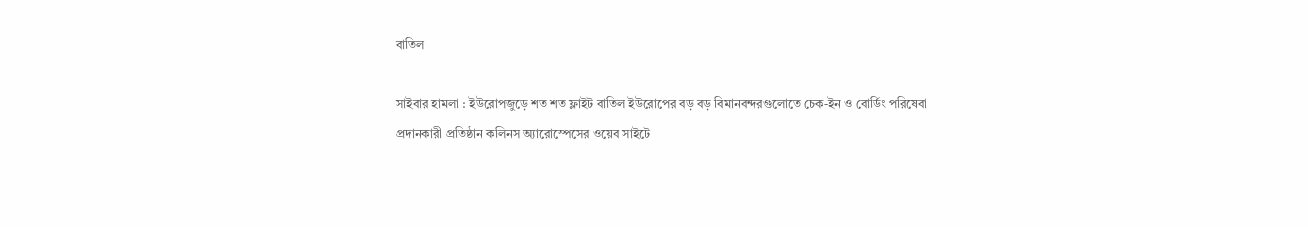বাতিল

সাইবার হামলা : ইউরোপজুড়ে শত শত ফ্লাইট বাতিল ইউরোপের বড় বড় বিমানবন্দরগুলোতে চেক-ইন ও বোর্ডিং পরিষেবা প্রদানকারী প্রতিষ্ঠান কলিনস অ্যারোস্পেসের ওয়েব সাইটে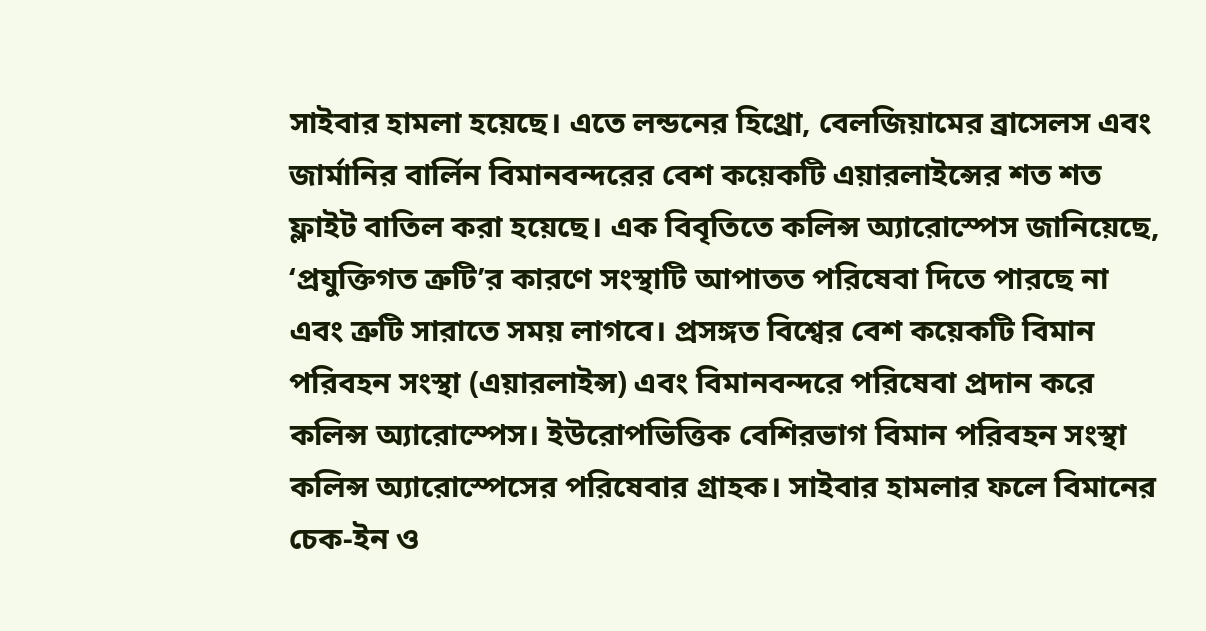সাইবার হামলা হয়েছে। এতে লন্ডনের হিথ্রো, বেলজিয়ামের ব্রাসেলস এবং জার্মানির বার্লিন বিমানবন্দরের বেশ কয়েকটি এয়ারলাইন্সের শত শত ফ্লাইট বাতিল করা হয়েছে। এক বিবৃতিতে কলিন্স অ্যারোস্পেস জানিয়েছে, ‘প্রযুক্তিগত ত্রুটি’র কারণে সংস্থাটি আপাতত পরিষেবা দিতে পারছে না এবং ত্রুটি সারাতে সময় লাগবে। প্রসঙ্গত বিশ্বের বেশ কয়েকটি বিমান পরিবহন সংস্থা (এয়ারলাইন্স) এবং বিমানবন্দরে পরিষেবা প্রদান করে কলিন্স অ্যারোস্পেস। ইউরোপভিত্তিক বেশিরভাগ বিমান পরিবহন সংস্থা কলিন্স অ্যারোস্পেসের পরিষেবার গ্রাহক। সাইবার হামলার ফলে বিমানের চেক-ইন ও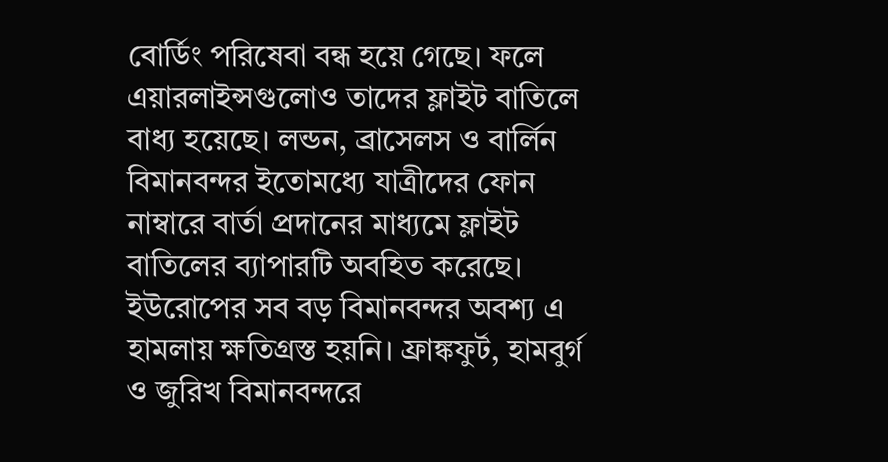বোর্ডিং পরিষেবা বন্ধ হয়ে গেছে। ফলে এয়ারলাইন্সগুলোও তাদের ফ্লাইট বাতিলে বাধ্য হয়েছে। লন্ডন, ব্রাসেলস ও বার্লিন বিমানবন্দর ইতোমধ্যে যাত্রীদের ফোন নাম্বারে বার্তা প্রদানের মাধ্যমে ফ্লাইট বাতিলের ব্যাপারটি অবহিত করেছে। ইউরোপের সব বড় বিমানবন্দর অবশ্য এ হামলায় ক্ষতিগ্রস্ত হয়নি। ফ্রাঙ্কফুর্ট, হামবুর্গ ও জুরিখ বিমানবন্দরে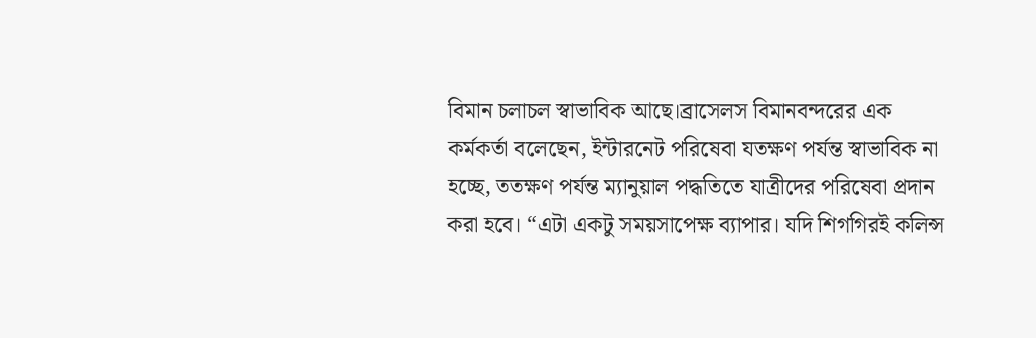বিমান চলাচল স্বাভাবিক আছে।ব্রাসেলস বিমানবন্দরের এক কর্মকর্তা বলেছেন, ইন্টারনেট পরিষেবা যতক্ষণ পর্যন্ত স্বাভাবিক না হচ্ছে, ততক্ষণ পর্যন্ত ম্যানুয়াল পদ্ধতিতে যাত্রীদের পরিষেবা প্রদান করা হবে। “এটা একটু সময়সাপেক্ষ ব্যাপার। যদি শিগগিরই কলিন্স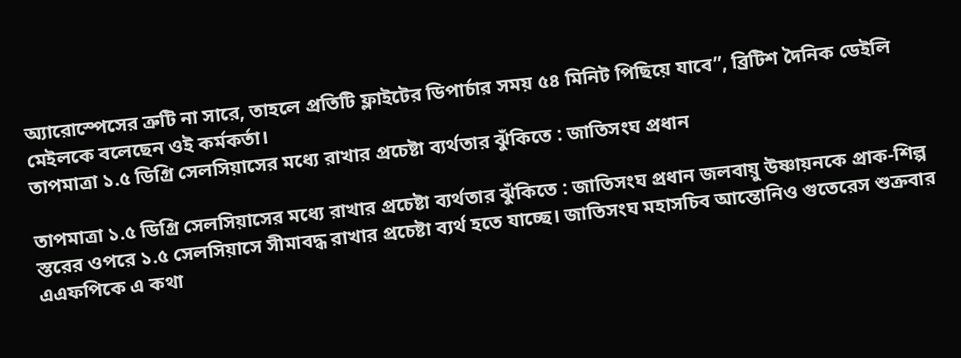অ্যারোস্পেসের ত্রুটি না সারে, তাহলে প্রতিটি ফ্লাইটের ডিপার্চার সময় ৫৪ মিনিট পিছিয়ে যাবে”, ব্রিটিশ দৈনিক ডেইলি মেইলকে বলেছেন ওই কর্মকর্তা।
তাপমাত্রা ১.৫ ডিগ্রি সেলসিয়াসের মধ্যে রাখার প্রচেষ্টা ব্যর্থতার ঝুঁকিতে : জাতিসংঘ প্রধান

তাপমাত্রা ১.৫ ডিগ্রি সেলসিয়াসের মধ্যে রাখার প্রচেষ্টা ব্যর্থতার ঝুঁকিতে : জাতিসংঘ প্রধান জলবায়ু উষ্ণায়নকে প্রাক-শিল্প স্তরের ওপরে ১.৫ সেলসিয়াসে সীমাবদ্ধ রাখার প্রচেষ্টা ব্যর্থ হতে যাচ্ছে। জাতিসংঘ মহাসচিব আন্তোনিও গুতেরেস শুক্রবার এএফপিকে এ কথা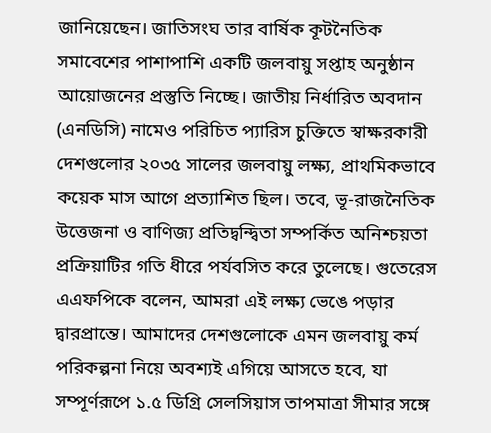জানিয়েছেন। জাতিসংঘ তার বার্ষিক কূটনৈতিক সমাবেশের পাশাপাশি একটি জলবায়ু সপ্তাহ অনুষ্ঠান আয়োজনের প্রস্তুতি নিচ্ছে। জাতীয় নির্ধারিত অবদান (এনডিসি) নামেও পরিচিত প্যারিস চুক্তিতে স্বাক্ষরকারী দেশগুলোর ২০৩৫ সালের জলবায়ু লক্ষ্য, প্রাথমিকভাবে কয়েক মাস আগে প্রত্যাশিত ছিল। তবে, ভূ-রাজনৈতিক উত্তেজনা ও বাণিজ্য প্রতিদ্বন্দ্বিতা সম্পর্কিত অনিশ্চয়তা প্রক্রিয়াটির গতি ধীরে পর্যবসিত করে তুলেছে। গুতেরেস এএফপিকে বলেন, আমরা এই লক্ষ্য ভেঙে পড়ার দ্বারপ্রান্তে। আমাদের দেশগুলোকে এমন জলবায়ু কর্ম পরিকল্পনা নিয়ে অবশ্যই এগিয়ে আসতে হবে, যা সম্পূর্ণরূপে ১.৫ ডিগ্রি সেলসিয়াস তাপমাত্রা সীমার সঙ্গে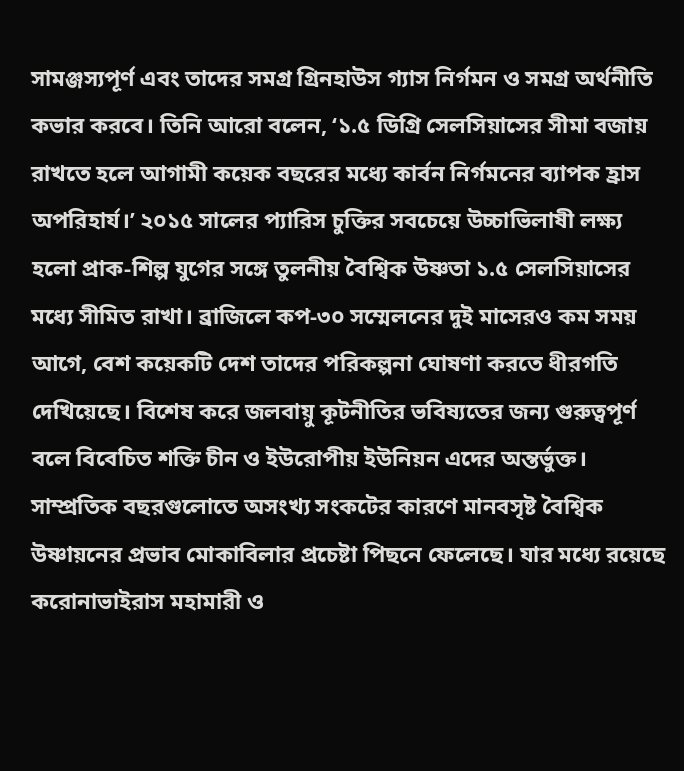সামঞ্জস্যপূর্ণ এবং তাদের সমগ্র গ্রিনহাউস গ্যাস নির্গমন ও সমগ্র অর্থনীতি কভার করবে। তিনি আরো বলেন, ‘১.৫ ডিগ্রি সেলসিয়াসের সীমা বজায় রাখতে হলে আগামী কয়েক বছরের মধ্যে কার্বন নির্গমনের ব্যাপক হ্রাস অপরিহার্য।’ ২০১৫ সালের প্যারিস চুক্তির সবচেয়ে উচ্চাভিলাষী লক্ষ্য হলো প্রাক-শিল্প যুগের সঙ্গে তুলনীয় বৈশ্বিক উষ্ণতা ১.৫ সেলসিয়াসের মধ্যে সীমিত রাখা। ব্রাজিলে কপ-৩০ সম্মেলনের দুই মাসেরও কম সময় আগে, বেশ কয়েকটি দেশ তাদের পরিকল্পনা ঘোষণা করতে ধীরগতি দেখিয়েছে। বিশেষ করে জলবায়ু কূটনীতির ভবিষ্যতের জন্য গুরুত্বপূর্ণ বলে বিবেচিত শক্তি চীন ও ইউরোপীয় ইউনিয়ন এদের অন্তর্ভুক্ত। সাম্প্রতিক বছরগুলোতে অসংখ্য সংকটের কারণে মানবসৃষ্ট বৈশ্বিক উষ্ণায়নের প্রভাব মোকাবিলার প্রচেষ্টা পিছনে ফেলেছে। যার মধ্যে রয়েছে করোনাভাইরাস মহামারী ও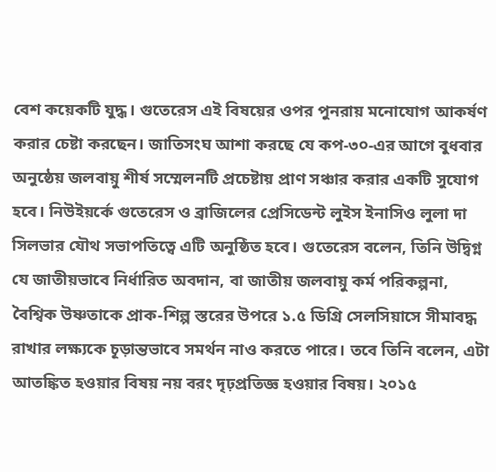বেশ কয়েকটি যুদ্ধ। গুতেরেস এই বিষয়ের ওপর পুনরায় মনোযোগ আকর্ষণ করার চেষ্টা করছেন। জাতিসংঘ আশা করছে যে কপ-৩০-এর আগে বুধবার অনুষ্ঠেয় জলবায়ু শীর্ষ সম্মেলনটি প্রচেষ্টায় প্রাণ সঞ্চার করার একটি সুযোগ হবে। নিউইয়র্কে গুতেরেস ও ব্রাজিলের প্রেসিডেন্ট লুইস ইনাসিও লুলা দা সিলভার যৌথ সভাপতিত্বে এটি অনুষ্ঠিত হবে। গুতেরেস বলেন, তিনি উদ্বিগ্ন যে জাতীয়ভাবে নির্ধারিত অবদান, বা জাতীয় জলবায়ু কর্ম পরিকল্পনা, বৈশ্বিক উষ্ণতাকে প্রাক-শিল্প স্তরের উপরে ১.৫ ডিগ্রি সেলসিয়াসে সীমাবদ্ধ রাখার লক্ষ্যকে চূড়ান্তভাবে সমর্থন নাও করতে পারে। তবে তিনি বলেন, এটা আতঙ্কিত হওয়ার বিষয় নয় বরং দৃঢ়প্রতিজ্ঞ হওয়ার বিষয়। ২০১৫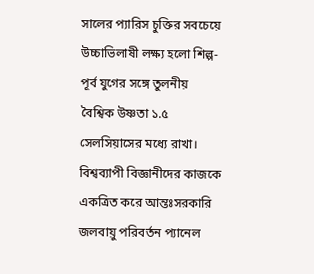সালের প্যারিস চুক্তির সবচেয়ে উচ্চাভিলাষী লক্ষ্য হলো শিল্প-পূর্ব যুগের সঙ্গে তুলনীয় বৈশ্বিক উষ্ণতা ১.৫ সেলসিয়াসের মধ্যে রাখা। বিশ্বব্যাপী বিজ্ঞানীদের কাজকে একত্রিত করে আন্তঃসরকারি জলবায়ু পরিবর্তন প্যানেল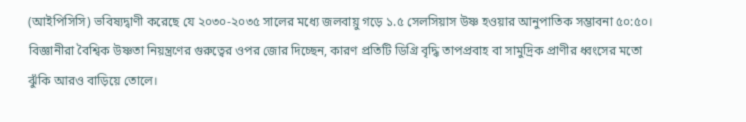(আইপিসিসি) ভবিষ্যদ্বাণী করেছে যে ২০৩০-২০৩৫ সালের মধ্যে জলবায়ু গড়ে ১.৫ সেলসিয়াস উষ্ণ হওয়ার আনুপাতিক সম্ভাবনা ৫০:৫০। বিজ্ঞানীরা বৈশ্বিক উষ্ণতা নিয়ন্ত্রণের গুরুত্বের ওপর জোর দিচ্ছেন, কারণ প্রতিটি ডিগ্রি বৃদ্ধি তাপপ্রবাহ বা সামুদ্রিক প্রাণীর ধ্বংসের মতো ঝুঁকি আরও বাড়িয়ে তোলে।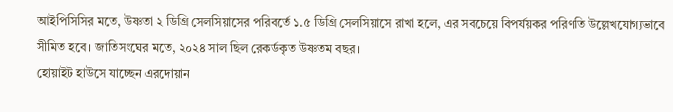আইপিসিসির মতে, উষ্ণতা ২ ডিগ্রি সেলসিয়াসের পরিবর্তে ১.৫ ডিগ্রি সেলসিয়াসে রাখা হলে, এর সবচেয়ে বিপর্যয়কর পরিণতি উল্লেখযোগ্যভাবে সীমিত হবে। জাতিসংঘের মতে, ২০২৪ সাল ছিল রেকর্ডকৃত উষ্ণতম বছর।
হোয়াইট হাউসে যাচ্ছেন এরদোয়ান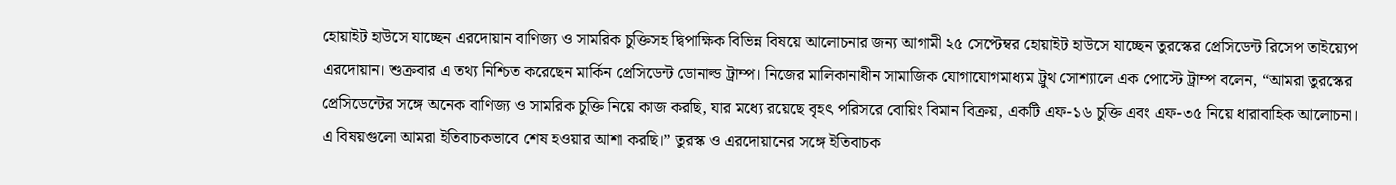হোয়াইট হাউসে যাচ্ছেন এরদোয়ান বাণিজ্য ও সামরিক চুক্তিসহ দ্বিপাক্ষিক বিভিন্ন বিষয়ে আলোচনার জন্য আগামী ২৫ সেপ্টেম্বর হোয়াইট হাউসে যাচ্ছেন তুরস্কের প্রেসিডেন্ট রিসেপ তাইয়্যেপ এরদোয়ান। শুক্রবার এ তথ্য নিশ্চিত করেছেন মার্কিন প্রেসিডেন্ট ডোনাল্ড ট্রাম্প। নিজের মালিকানাধীন সামাজিক যোগাযোগমাধ্যম ট্রুথ সোশ্যালে এক পোস্টে ট্রাম্প বলেন, “আমরা তুরস্কের প্রেসিডেন্টের সঙ্গে অনেক বাণিজ্য ও সামরিক চুক্তি নিয়ে কাজ করছি, যার মধ্যে রয়েছে বৃহৎ পরিসরে বোয়িং বিমান বিক্রয়, একটি এফ-১৬ চুক্তি এবং এফ-৩৫ নিয়ে ধারাবাহিক আলোচনা। এ বিষয়গুলো আমরা ইতিবাচকভাবে শেষ হওয়ার আশা করছি।” তুরস্ক ও এরদোয়ানের সঙ্গে ইতিবাচক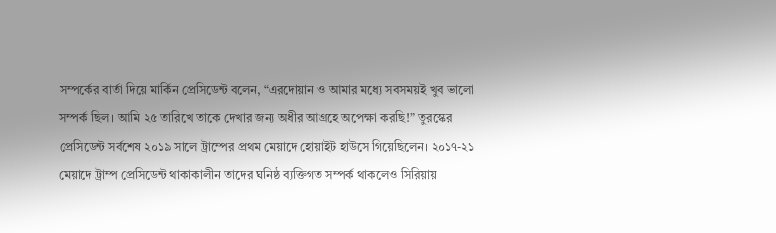সম্পর্কের বার্তা দিয়ে মার্কিন প্রেসিডেন্ট বলেন, “এরদোয়ান ও আমার মধ্যে সবসময়ই খুব ভালো সম্পর্ক ছিল। আমি ২৫ তারিখে তাকে দেখার জন্য অধীর আগ্রহে অপেক্ষা করছি!” তুরস্কের প্রেসিডেন্ট সর্বশেষ ২০১৯ সালে ট্রাম্পের প্রথম মেয়াদে হোয়াইট হাউসে গিয়েছিলেন। ২০১৭-২১ মেয়াদে ট্রাম্প প্রেসিডেন্ট থাকাকালীন তাদের ঘনিষ্ঠ ব্যক্তিগত সম্পর্ক থাকলেও সিরিয়ায়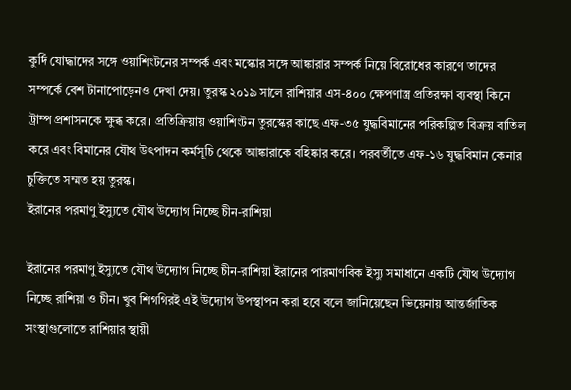কুর্দি যোদ্ধাদের সঙ্গে ওয়াশিংটনের সম্পর্ক এবং মস্কোর সঙ্গে আঙ্কারার সম্পর্ক নিয়ে বিরোধের কারণে তাদের সম্পর্কে বেশ টানাপোড়েনও দেখা দেয়। তুরস্ক ২০১৯ সালে রাশিয়ার এস-৪০০ ক্ষেপণাস্ত্র প্রতিরক্ষা ব্যবস্থা কিনে ট্রাম্প প্রশাসনকে ক্ষুব্ধ করে। প্রতিক্রিয়ায় ওয়াশিংটন তুরস্কের কাছে এফ-৩৫ যুদ্ধবিমানের পরিকল্পিত বিক্রয় বাতিল করে এবং বিমানের যৌথ উৎপাদন কর্মসূচি থেকে আঙ্কারাকে বহিষ্কার করে। পরবর্তীতে এফ-১৬ যুদ্ধবিমান কেনার চুক্তিতে সম্মত হয় তুরস্ক।
ইরানের পরমাণু ইস্যুতে যৌথ উদ্যোগ নিচ্ছে চীন-রাশিয়া

ইরানের পরমাণু ইস্যুতে যৌথ উদ্যোগ নিচ্ছে চীন-রাশিয়া ইরানের পারমাণবিক ইস্যু সমাধানে একটি যৌথ উদ্যোগ নিচ্ছে রাশিয়া ও চীন। খুব শিগগিরই এই উদ্যোগ উপস্থাপন করা হবে বলে জানিয়েছেন ভিয়েনায় আন্তর্জাতিক সংস্থাগুলোতে রাশিয়ার স্থায়ী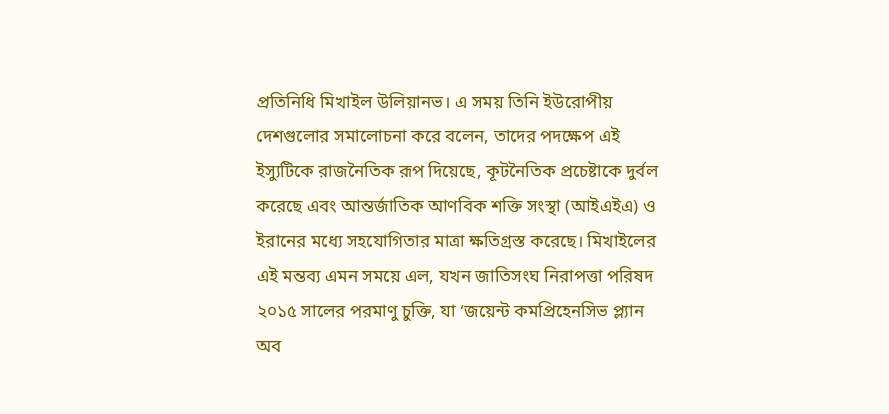প্রতিনিধি মিখাইল উলিয়ানভ। এ সময় তিনি ইউরোপীয় দেশগুলোর সমালোচনা করে বলেন, তাদের পদক্ষেপ এই ইস্যুটিকে রাজনৈতিক রূপ দিয়েছে, কূটনৈতিক প্রচেষ্টাকে দুর্বল করেছে এবং আন্তর্জাতিক আণবিক শক্তি সংস্থা (আইএইএ) ও ইরানের মধ্যে সহযোগিতার মাত্রা ক্ষতিগ্রস্ত করেছে। মিখাইলের এই মন্তব্য এমন সময়ে এল, যখন জাতিসংঘ নিরাপত্তা পরিষদ ২০১৫ সালের পরমাণু চুক্তি, যা ‘জয়েন্ট কমপ্রিহেনসিভ প্ল্যান অব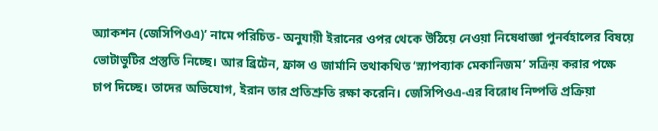অ্যাকশন (জেসিপিওএ)’ নামে পরিচিত- অনুযায়ী ইরানের ওপর থেকে উঠিয়ে নেওয়া নিষেধাজ্ঞা পুনর্বহালের বিষয়ে ভোটাভুটির প্রস্তুতি নিচ্ছে। আর ব্রিটেন, ফ্রান্স ও জার্মানি তথাকথিত ‘স্ন্যাপব্যাক মেকানিজম’ সক্রিয় করার পক্ষে চাপ দিচ্ছে। তাদের অভিযোগ, ইরান তার প্রতিশ্রুতি রক্ষা করেনি। জেসিপিওএ-এর বিরোধ নিষ্পত্তি প্রক্রিয়া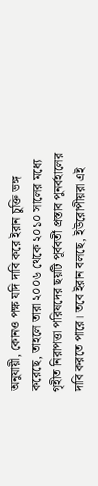অনুযায়ী, কোনও পক্ষ যদি দাবি করে ইরান চুক্তি ভঙ্গ করেছে, তাহলে তারা ২০০৬ থেকে ২০১০ সালের মধ্যে গৃহীত নিরাপত্তা পরিষদের ছয়টি পূর্ববর্তী প্রস্তাব পুনর্বহালের দাবি করতে পারে। তবে ইরান বলছে, ইউরোপীয়রা এই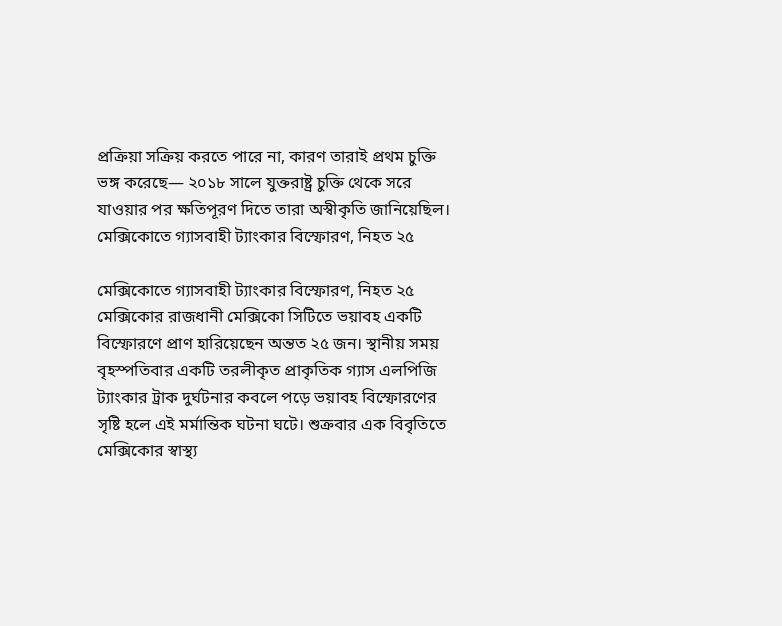প্রক্রিয়া সক্রিয় করতে পারে না, কারণ তারাই প্রথম চুক্তি ভঙ্গ করেছে— ২০১৮ সালে যুক্তরাষ্ট্র চুক্তি থেকে সরে যাওয়ার পর ক্ষতিপূরণ দিতে তারা অস্বীকৃতি জানিয়েছিল।
মেক্সিকোতে গ্যাসবাহী ট্যাংকার বিস্ফোরণ, নিহত ২৫

মেক্সিকোতে গ্যাসবাহী ট্যাংকার বিস্ফোরণ, নিহত ২৫ মেক্সিকোর রাজধানী মেক্সিকো সিটিতে ভয়াবহ একটি বিস্ফোরণে প্রাণ হারিয়েছেন অন্তত ২৫ জন। স্থানীয় সময় বৃহস্পতিবার একটি তরলীকৃত প্রাকৃতিক গ্যাস এলপিজি ট্যাংকার ট্রাক দুর্ঘটনার কবলে পড়ে ভয়াবহ বিস্ফোরণের সৃষ্টি হলে এই মর্মান্তিক ঘটনা ঘটে। শুক্রবার এক বিবৃতিতে মেক্সিকোর স্বাস্থ্য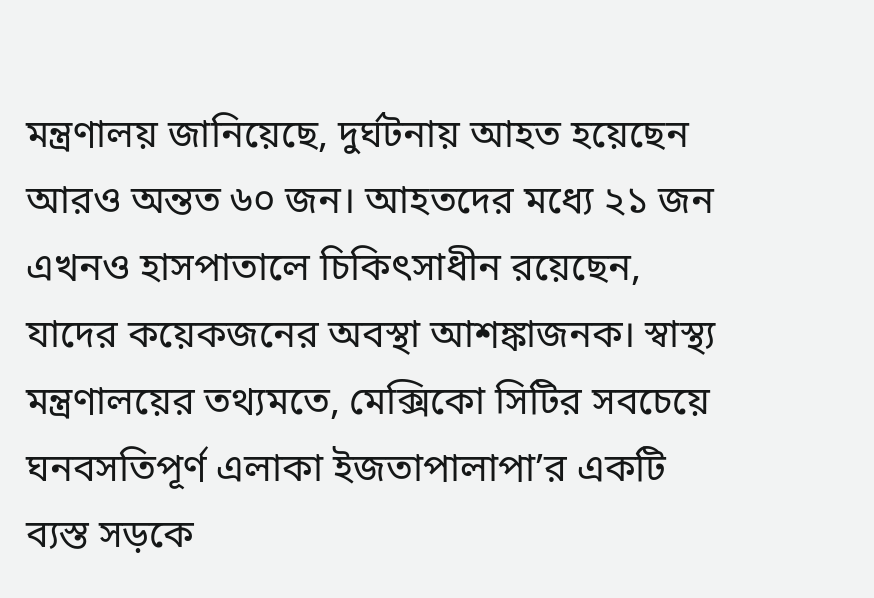মন্ত্রণালয় জানিয়েছে, দুর্ঘটনায় আহত হয়েছেন আরও অন্তত ৬০ জন। আহতদের মধ্যে ২১ জন এখনও হাসপাতালে চিকিৎসাধীন রয়েছেন, যাদের কয়েকজনের অবস্থা আশঙ্কাজনক। স্বাস্থ্য মন্ত্রণালয়ের তথ্যমতে, মেক্সিকো সিটির সবচেয়ে ঘনবসতিপূর্ণ এলাকা ইজতাপালাপা’র একটি ব্যস্ত সড়কে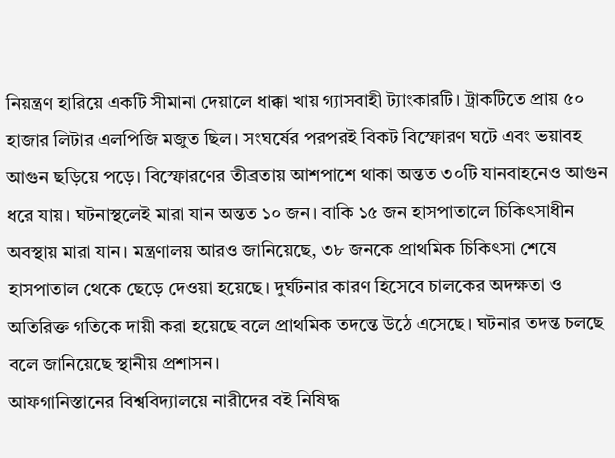নিয়ন্ত্রণ হারিয়ে একটি সীমানা দেয়ালে ধাক্কা খায় গ্যাসবাহী ট্যাংকারটি। ট্রাকটিতে প্রায় ৫০ হাজার লিটার এলপিজি মজুত ছিল। সংঘর্ষের পরপরই বিকট বিস্ফোরণ ঘটে এবং ভয়াবহ আগুন ছড়িয়ে পড়ে। বিস্ফোরণের তীব্রতায় আশপাশে থাকা অন্তত ৩০টি যানবাহনেও আগুন ধরে যায়। ঘটনাস্থলেই মারা যান অন্তত ১০ জন। বাকি ১৫ জন হাসপাতালে চিকিৎসাধীন অবস্থায় মারা যান। মন্ত্রণালয় আরও জানিয়েছে, ৩৮ জনকে প্রাথমিক চিকিৎসা শেষে হাসপাতাল থেকে ছেড়ে দেওয়া হয়েছে। দুর্ঘটনার কারণ হিসেবে চালকের অদক্ষতা ও অতিরিক্ত গতিকে দায়ী করা হয়েছে বলে প্রাথমিক তদন্তে উঠে এসেছে। ঘটনার তদন্ত চলছে বলে জানিয়েছে স্থানীয় প্রশাসন।
আফগানিস্তানের বিশ্ববিদ্যালয়ে নারীদের বই নিষিদ্ধ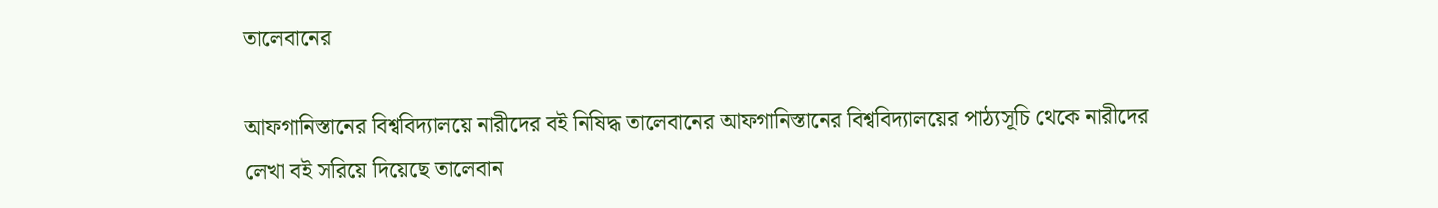তালেবানের

আফগানিস্তানের বিশ্ববিদ্যালয়ে নারীদের বই নিষিদ্ধ তালেবানের আফগানিস্তানের বিশ্ববিদ্যালয়ের পাঠ্যসূচি থেকে নারীদের লেখা বই সরিয়ে দিয়েছে তালেবান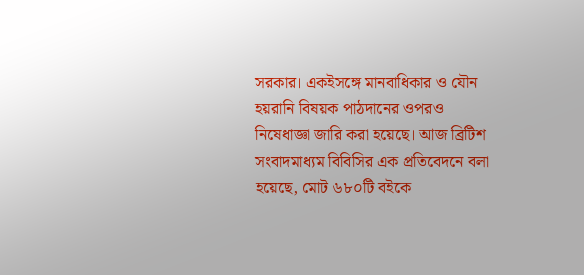সরকার। একইসঙ্গে মানবাধিকার ও যৌন হয়রানি বিষয়ক পাঠদানের ওপরও নিষেধাজ্ঞা জারি করা হয়েছে। আজ ব্রিটিশ সংবাদমাধ্যম বিবিসির এক প্রতিবেদনে বলা হয়েছে, মোট ৬৮০টি বইকে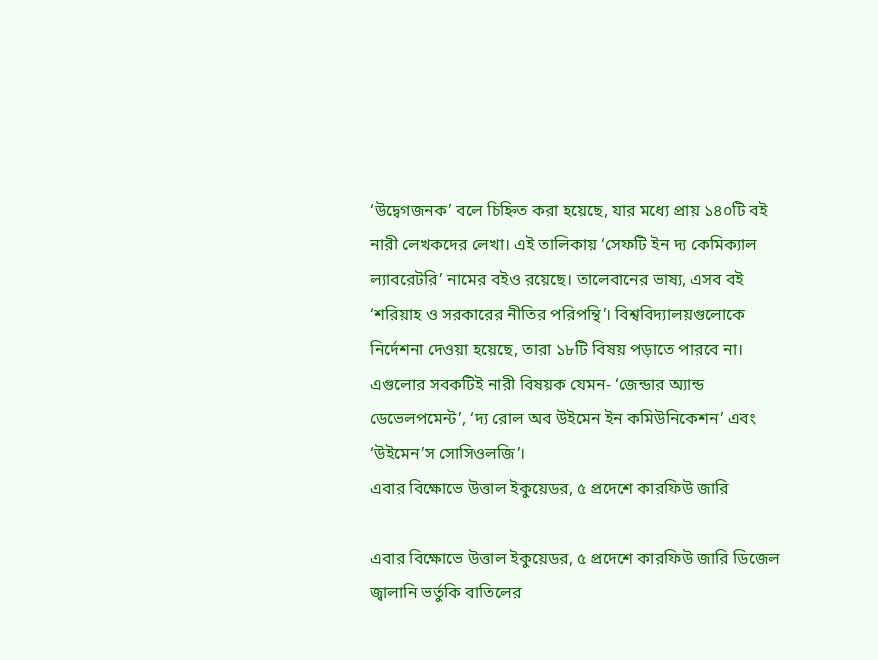‘উদ্বেগজনক’ বলে চিহ্নিত করা হয়েছে, যার মধ্যে প্রায় ১৪০টি বই নারী লেখকদের লেখা। এই তালিকায় ‘সেফটি ইন দ্য কেমিক্যাল ল্যাবরেটরি’ নামের বইও রয়েছে। তালেবানের ভাষ্য, এসব বই ‘শরিয়াহ ও সরকারের নীতির পরিপন্থি’। বিশ্ববিদ্যালয়গুলোকে নির্দেশনা দেওয়া হয়েছে, তারা ১৮টি বিষয় পড়াতে পারবে না। এগুলোর সবকটিই নারী বিষয়ক যেমন- ‘জেন্ডার অ্যান্ড ডেভেলপমেন্ট’, ‘দ্য রোল অব উইমেন ইন কমিউনিকেশন’ এবং ‘উইমেন’স সোসিওলজি’।
এবার বিক্ষোভে উত্তাল ইকুয়েডর, ৫ প্রদেশে কারফিউ জারি

এবার বিক্ষোভে উত্তাল ইকুয়েডর, ৫ প্রদেশে কারফিউ জারি ডিজেল জ্বালানি ভর্তুকি বাতিলের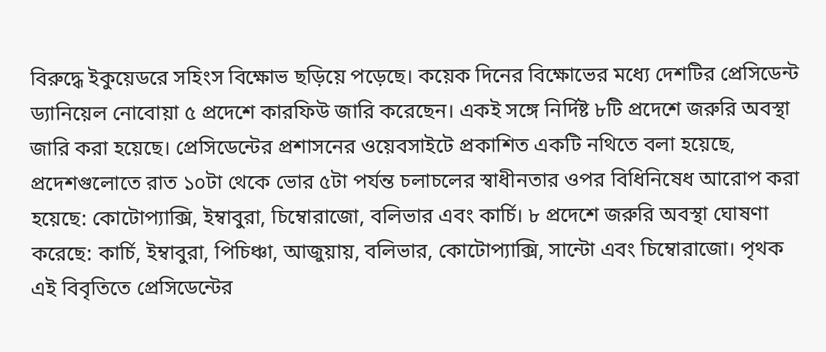বিরুদ্ধে ইকুয়েডরে সহিংস বিক্ষোভ ছড়িয়ে পড়েছে। কয়েক দিনের বিক্ষোভের মধ্যে দেশটির প্রেসিডেন্ট ড্যানিয়েল নোবোয়া ৫ প্রদেশে কারফিউ জারি করেছেন। একই সঙ্গে নির্দিষ্ট ৮টি প্রদেশে জরুরি অবস্থা জারি করা হয়েছে। প্রেসিডেন্টের প্রশাসনের ওয়েবসাইটে প্রকাশিত একটি নথিতে বলা হয়েছে, প্রদেশগুলোতে রাত ১০টা থেকে ভোর ৫টা পর্যন্ত চলাচলের স্বাধীনতার ওপর বিধিনিষেধ আরোপ করা হয়েছে: কোটোপ্যাক্সি, ইম্বাবুরা, চিম্বোরাজো, বলিভার এবং কার্চি। ৮ প্রদেশে জরুরি অবস্থা ঘোষণা করেছে: কার্চি, ইম্বাবুরা, পিচিঞ্চা, আজুয়ায়, বলিভার, কোটোপ্যাক্সি, সান্টো এবং চিম্বোরাজো। পৃথক এই বিবৃতিতে প্রেসিডেন্টের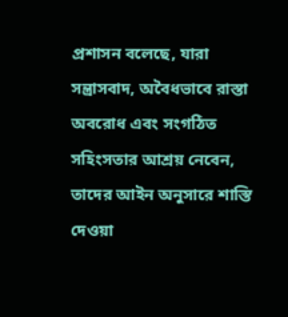প্রশাসন বলেছে, যারা সন্ত্রাসবাদ, অবৈধভাবে রাস্তা অবরোধ এবং সংগঠিত সহিংসতার আশ্রয় নেবেন, তাদের আইন অনুসারে শাস্তি দেওয়া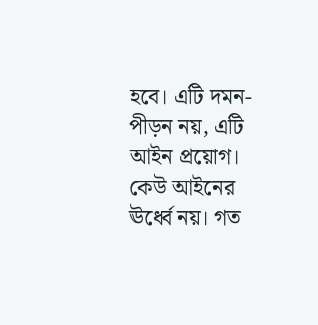হবে। এটি দমন-পীড়ন নয়, এটি আইন প্রয়োগ। কেউ আইনের ঊর্ধ্বে নয়। গত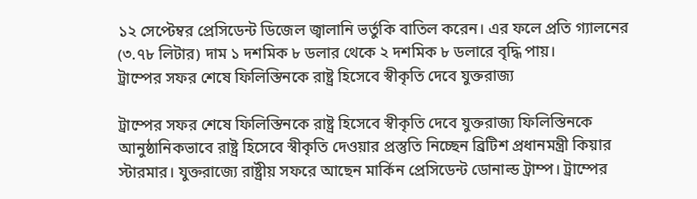১২ সেপ্টেম্বর প্রেসিডেন্ট ডিজেল জ্বালানি ভর্তুকি বাতিল করেন। এর ফলে প্রতি গ্যালনের (৩.৭৮ লিটার) দাম ১ দশমিক ৮ ডলার থেকে ২ দশমিক ৮ ডলারে বৃদ্ধি পায়।
ট্রাম্পের সফর শেষে ফিলিস্তিনকে রাষ্ট্র হিসেবে স্বীকৃতি দেবে যুক্তরাজ্য

ট্রাম্পের সফর শেষে ফিলিস্তিনকে রাষ্ট্র হিসেবে স্বীকৃতি দেবে যুক্তরাজ্য ফিলিস্তিনকে আনুষ্ঠানিকভাবে রাষ্ট্র হিসেবে স্বীকৃতি দেওয়ার প্রস্তুতি নিচ্ছেন ব্রিটিশ প্রধানমন্ত্রী কিয়ার স্টারমার। যুক্তরাজ্যে রাষ্ট্রীয় সফরে আছেন মার্কিন প্রেসিডেন্ট ডোনাল্ড ট্রাম্প। ট্রাম্পের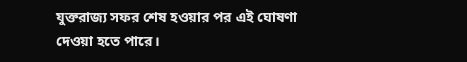যুক্তরাজ্য সফর শেষ হওয়ার পর এই ঘোষণা দেওয়া হতে পারে।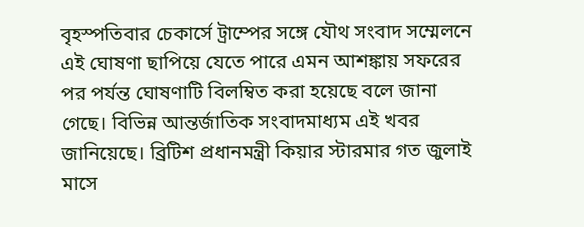বৃহস্পতিবার চেকার্সে ট্রাম্পের সঙ্গে যৌথ সংবাদ সম্মেলনে এই ঘোষণা ছাপিয়ে যেতে পারে এমন আশঙ্কায় সফরের পর পর্যন্ত ঘোষণাটি বিলম্বিত করা হয়েছে বলে জানা গেছে। বিভিন্ন আন্তর্জাতিক সংবাদমাধ্যম এই খবর জানিয়েছে। ব্রিটিশ প্রধানমন্ত্রী কিয়ার স্টারমার গত জুলাই মাসে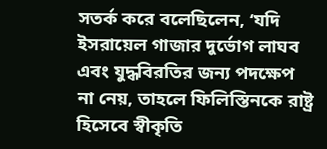সতর্ক করে বলেছিলেন, ‘যদি ইসরায়েল গাজার দুর্ভোগ লাঘব এবং যুদ্ধবিরতির জন্য পদক্ষেপ না নেয়, তাহলে ফিলিস্তিনকে রাষ্ট্র হিসেবে স্বীকৃতি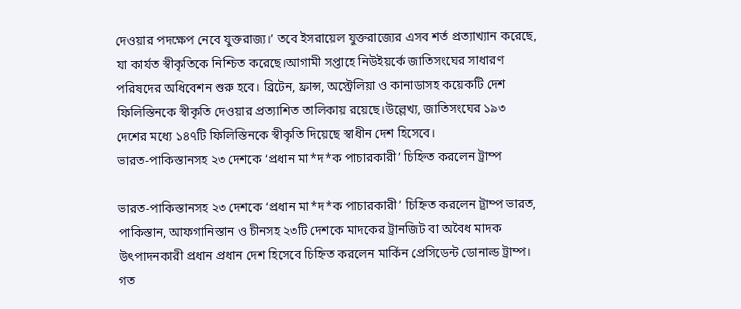দেওয়ার পদক্ষেপ নেবে যুক্তরাজ্য।’ তবে ইসরায়েল যুক্তরাজ্যের এসব শর্ত প্রত্যাখ্যান করেছে, যা কার্যত স্বীকৃতিকে নিশ্চিত করেছে।আগামী সপ্তাহে নিউইয়র্কে জাতিসংঘের সাধারণ পরিষদের অধিবেশন শুরু হবে। ব্রিটেন, ফ্রান্স, অস্ট্রেলিয়া ও কানাডাসহ কয়েকটি দেশ ফিলিস্তিনকে স্বীকৃতি দেওয়ার প্রত্যাশিত তালিকায় রয়েছে।উল্লেখ্য, জাতিসংঘের ১৯৩ দেশের মধ্যে ১৪৭টি ফিলিস্তিনকে স্বীকৃতি দিয়েছে স্বাধীন দেশ হিসেবে।
ভারত-পাকিস্তানসহ ২৩ দেশকে ‘প্রধান মা*দ*ক পাচারকারী’ চিহ্নিত করলেন ট্রাম্প

ভারত-পাকিস্তানসহ ২৩ দেশকে ‘প্রধান মা*দ*ক পাচারকারী’ চিহ্নিত করলেন ট্রাম্প ভারত, পাকিস্তান, আফগানিস্তান ও চীনসহ ২৩টি দেশকে মাদকের ট্রানজিট বা অবৈধ মাদক উৎপাদনকারী প্রধান প্রধান দেশ হিসেবে চিহ্নিত করলেন মার্কিন প্রেসিডেন্ট ডোনাল্ড ট্রাম্প। গত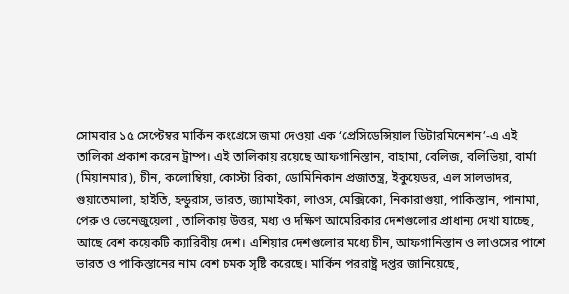সোমবার ১৫ সেপ্টেম্বর মার্কিন কংগ্রেসে জমা দেওয়া এক ‘প্রেসিডেন্সিয়াল ডিটারমিনেশন’-এ এই তালিকা প্রকাশ করেন ট্রাম্প। এই তালিকায় রয়েছে আফগানিস্তান, বাহামা, বেলিজ, বলিভিয়া, বার্মা (মিয়ানমার), চীন, কলোম্বিয়া, কোস্টা রিকা, ডোমিনিকান প্রজাতন্ত্র, ইকুয়েডর, এল সালভাদর, গুয়াতেমালা, হাইতি, হন্ডুরাস, ভারত, জ্যামাইকা, লাওস, মেক্সিকো, নিকারাগুয়া, পাকিস্তান, পানামা, পেরু ও ভেনেজুয়েলা , তালিকায় উত্তর, মধ্য ও দক্ষিণ আমেরিকার দেশগুলোর প্রাধান্য দেখা যাচ্ছে, আছে বেশ কয়েকটি ক্যারিবীয় দেশ। এশিয়ার দেশগুলোর মধ্যে চীন, আফগানিস্তান ও লাওসের পাশে ভারত ও পাকিস্তানের নাম বেশ চমক সৃষ্টি করেছে। মার্কিন পররাষ্ট্র দপ্তর জানিয়েছে,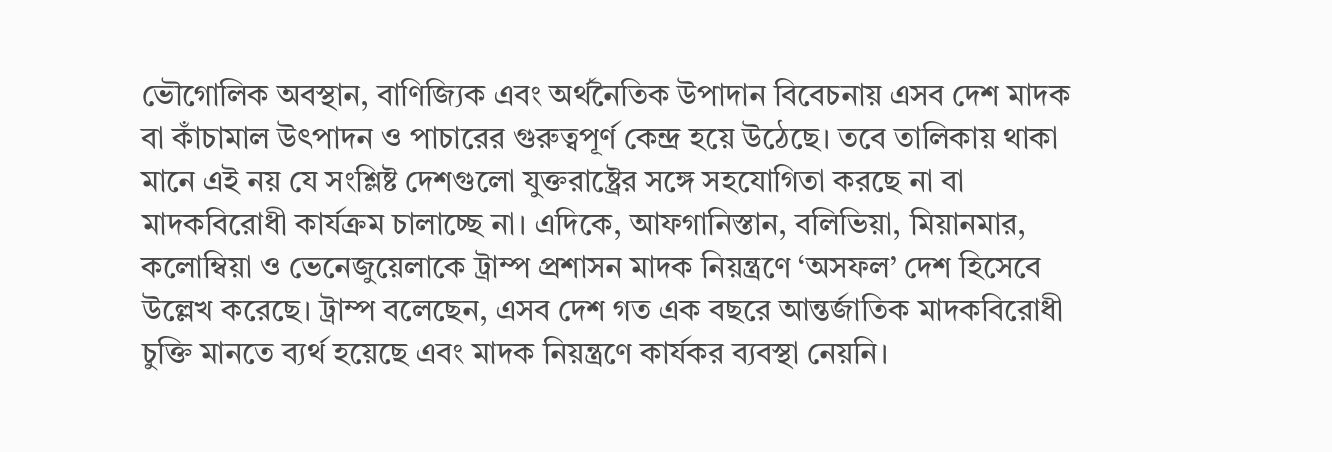ভৌগোলিক অবস্থান, বাণিজ্যিক এবং অর্থনৈতিক উপাদান বিবেচনায় এসব দেশ মাদক বা কাঁচামাল উৎপাদন ও পাচারের গুরুত্বপূর্ণ কেন্দ্র হয়ে উঠেছে। তবে তালিকায় থাকা মানে এই নয় যে সংশ্লিষ্ট দেশগুলো যুক্তরাষ্ট্রের সঙ্গে সহযোগিতা করছে না বা মাদকবিরোধী কার্যক্রম চালাচ্ছে না। এদিকে, আফগানিস্তান, বলিভিয়া, মিয়ানমার, কলোম্বিয়া ও ভেনেজুয়েলাকে ট্রাম্প প্রশাসন মাদক নিয়ন্ত্রণে ‘অসফল’ দেশ হিসেবে উল্লেখ করেছে। ট্রাম্প বলেছেন, এসব দেশ গত এক বছরে আন্তর্জাতিক মাদকবিরোধী চুক্তি মানতে ব্যর্থ হয়েছে এবং মাদক নিয়ন্ত্রণে কার্যকর ব্যবস্থা নেয়নি।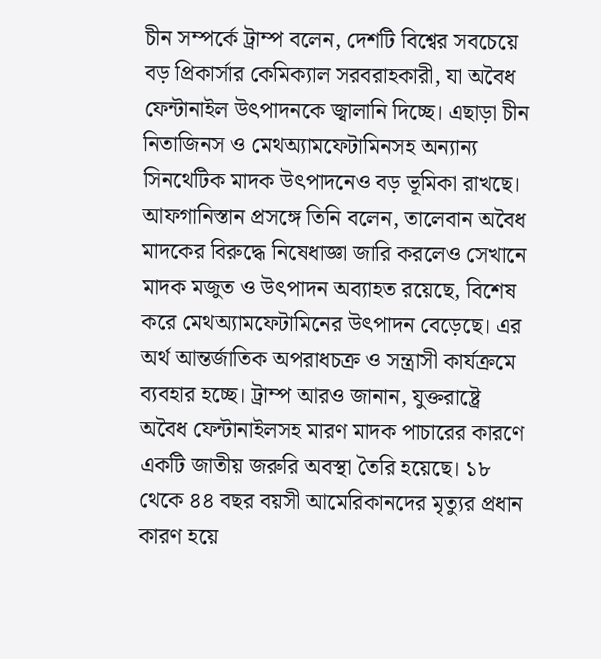চীন সম্পর্কে ট্রাম্প বলেন, দেশটি বিশ্বের সবচেয়ে বড় প্রিকার্সার কেমিক্যাল সরবরাহকারী, যা অবৈধ ফেন্টানাইল উৎপাদনকে জ্বালানি দিচ্ছে। এছাড়া চীন নিতাজিনস ও মেথঅ্যামফেটামিনসহ অন্যান্য সিনথেটিক মাদক উৎপাদনেও বড় ভূমিকা রাখছে। আফগানিস্তান প্রসঙ্গে তিনি বলেন, তালেবান অবৈধ মাদকের বিরুদ্ধে নিষেধাজ্ঞা জারি করলেও সেখানে মাদক মজুত ও উৎপাদন অব্যাহত রয়েছে, বিশেষ করে মেথঅ্যামফেটামিনের উৎপাদন বেড়েছে। এর অর্থ আন্তর্জাতিক অপরাধচক্র ও সন্ত্রাসী কার্যক্রমে ব্যবহার হচ্ছে। ট্রাম্প আরও জানান, যুক্তরাষ্ট্রে অবৈধ ফেন্টানাইলসহ মারণ মাদক পাচারের কারণে একটি জাতীয় জরুরি অবস্থা তৈরি হয়েছে। ১৮ থেকে ৪৪ বছর বয়সী আমেরিকানদের মৃত্যুর প্রধান কারণ হয়ে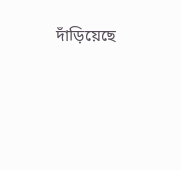দাঁড়িয়েছে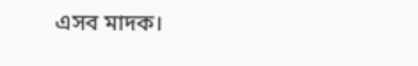এসব মাদক।